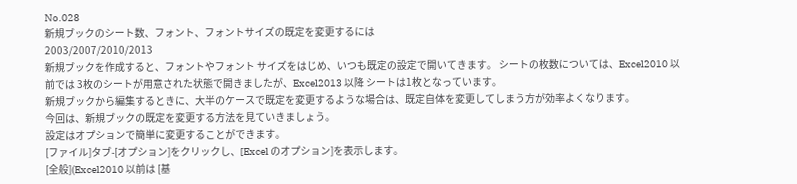No.028
新規ブックのシート数、フォント、フォントサイズの既定を変更するには
2003/2007/2010/2013
新規ブックを作成すると、フォントやフォント サイズをはじめ、いつも既定の設定で開いてきます。 シートの枚数については、Excel2010 以前では 3枚のシートが用意された状態で開きましたが、Excel2013 以降 シートは1枚となっています。
新規ブックから編集するときに、大半のケースで既定を変更するような場合は、既定自体を変更してしまう方が効率よくなります。
今回は、新規ブックの既定を変更する方法を見ていきましょう。
設定はオプションで簡単に変更することができます。
[ファイル]タブ-[オプション]をクリックし、[Excel のオプション]を表示します。
[全般](Excel2010 以前は [基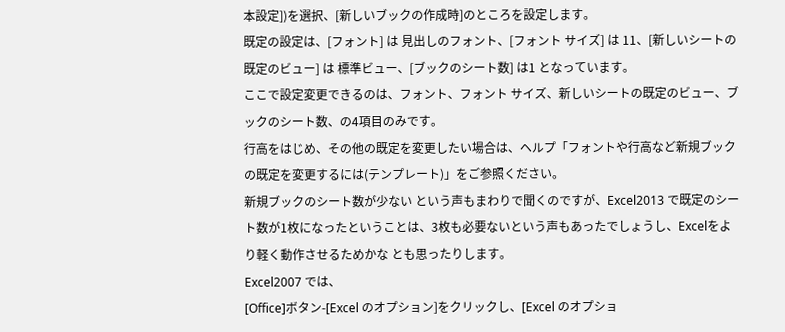本設定])を選択、[新しいブックの作成時]のところを設定します。
既定の設定は、[フォント] は 見出しのフォント、[フォント サイズ] は 11、[新しいシートの既定のビュー] は 標準ビュー、[ブックのシート数] は1 となっています。
ここで設定変更できるのは、フォント、フォント サイズ、新しいシートの既定のビュー、ブックのシート数、の4項目のみです。
行高をはじめ、その他の既定を変更したい場合は、ヘルプ「フォントや行高など新規ブックの既定を変更するには(テンプレート)」をご参照ください。
新規ブックのシート数が少ない という声もまわりで聞くのですが、Excel2013 で既定のシート数が1枚になったということは、3枚も必要ないという声もあったでしょうし、Excelをより軽く動作させるためかな とも思ったりします。
Excel2007 では、
[Office]ボタン-[Excel のオプション]をクリックし、[Excel のオプショ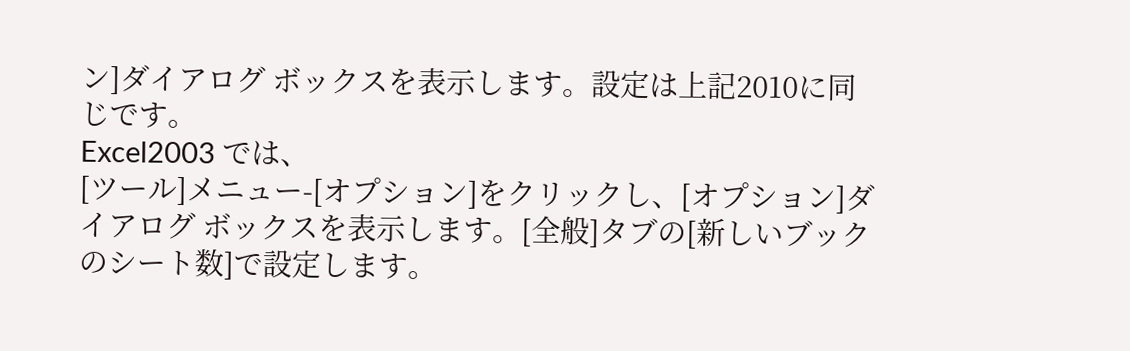ン]ダイアログ ボックスを表示します。設定は上記2010に同じです。
Excel2003 では、
[ツール]メニュー-[オプション]をクリックし、[オプション]ダイアログ ボックスを表示します。[全般]タブの[新しいブックのシート数]で設定します。